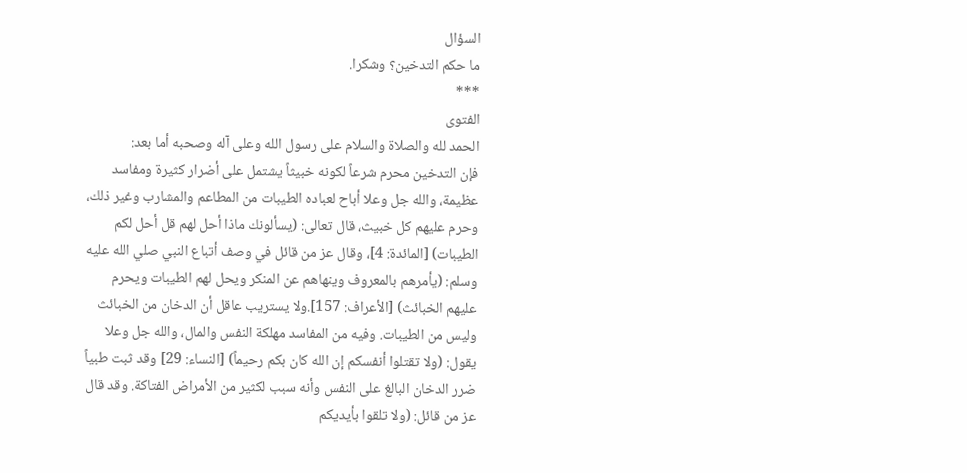السؤال
ما حكم التدخين؟ وشكرا.
***
الفتوى
الحمد لله والصلاة والسلام على رسول الله وعلى آله وصحبه أما بعد:
فإن التدخين محرم شرعاً لكونه خبيثاً يشتمل على أضرار كثيرة ومفاسد عظيمة، والله جل وعلا أباح لعباده الطيبات من المطاعم والمشارب وغير ذلك، وحرم عليهم كل خبيث، قال تعالى: (يسألونك ماذا أحل لهم قل أحل لكم الطيبات) [المائدة: 4]، وقال عز من قائل في وصف أتباع النبي صلي الله عليه وسلم: (يأمرهم بالمعروف وينهاهم عن المنكر ويحل لهم الطيبات ويحرم عليهم الخبائث) [الأعراف: 157].ولا يستريب عاقل أن الدخان من الخبائث وليس من الطيبات. وفيه من المفاسد مهلكة النفس والمال، والله جل وعلا يقول: (ولا تقتلوا أنفسكم إن الله كان بكم رحيماً) [النساء: 29] وقد ثبت طبياً ضرر الدخان البالغ على النفس وأنه سبب لكثير من الأمراض الفتاكة. وقد قال عز من قائل: (ولا تلقوا بأيديكم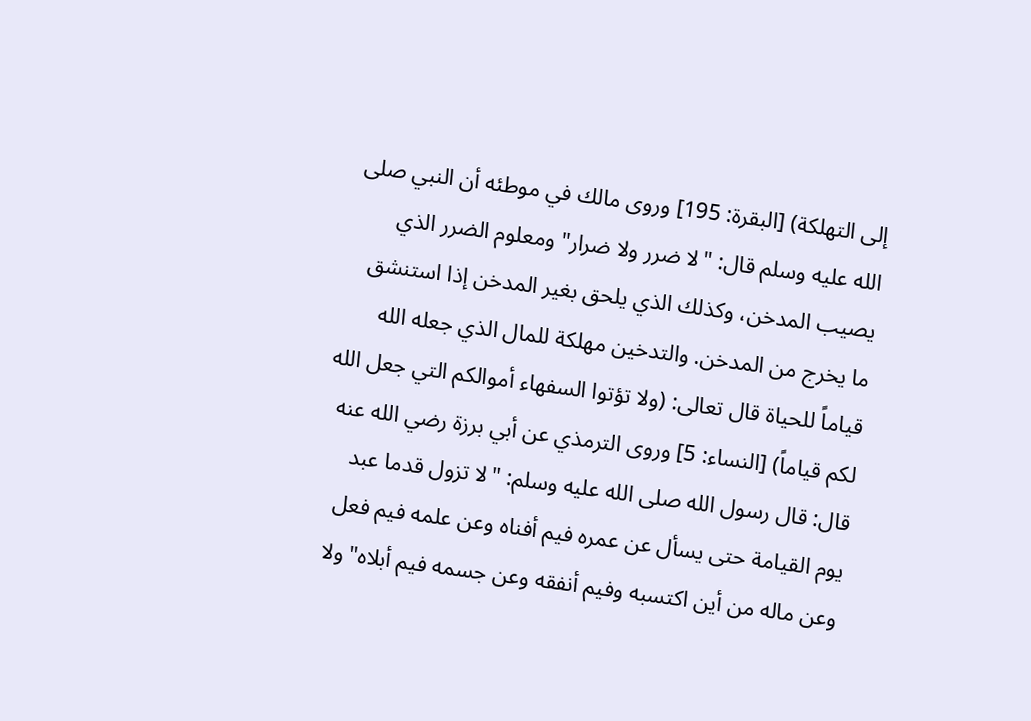إلى التهلكة) [البقرة: 195] وروى مالك في موطئه أن النبي صلى الله عليه وسلم قال: "لا ضرر ولا ضرار" ومعلوم الضرر الذي يصيب المدخن، وكذلك الذي يلحق بغير المدخن إذا استنشق ما يخرج من المدخن. والتدخين مهلكة للمال الذي جعله الله قياماً للحياة قال تعالى: (ولا تؤتوا السفهاء أموالكم التي جعل الله لكم قياماً) [النساء: 5] وروى الترمذي عن أبي برزة رضي الله عنه قال: قال رسول الله صلى الله عليه وسلم: "لا تزول قدما عبد يوم القيامة حتى يسأل عن عمره فيم أفناه وعن علمه فيم فعل وعن ماله من أين اكتسبه وفيم أنفقه وعن جسمه فيم أبلاه" ولا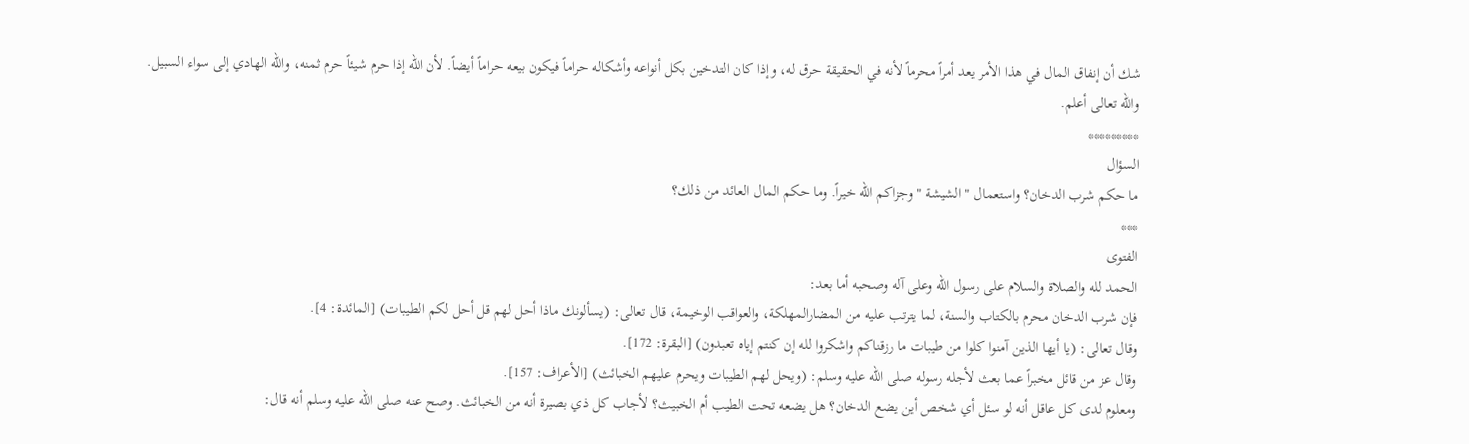شك أن إنفاق المال في هذا الأمر يعد أمراً محرماً لأنه في الحقيقة حرق له، وإذا كان التدخين بكل أنواعه وأشكاله حراماً فيكون بيعه حراماً أيضاً. لأن الله إذا حرم شيئاً حرم ثمنه، والله الهادي إلى سواء السبيل.
والله تعالى أعلم.
*********
السؤال
ما حكم شرب الدخان؟ واستعمال " الشيشة " وجزاكم الله خيراً. وما حكم المال العائد من ذلك؟
***
الفتوى
الحمد لله والصلاة والسلام على رسول الله وعلى آله وصحبه أما بعد:
فإن شرب الدخان محرم بالكتاب والسنة، لما يترتب عليه من المضارالمهلكة، والعواقب الوخيمة، قال تعالى: (يسألونك ماذا أحل لهم قل أحل لكم الطيبات) [المائدة: 4].
وقال تعالى: (يا أيها الذين آمنوا كلوا من طيبات ما رزقناكم واشكروا لله إن كنتم إياه تعبدون) [البقرة: 172].
وقال عز من قائل مخبراً عما بعث لأجله رسوله صلى الله عليه وسلم: (ويحل لهم الطيبات ويحرم عليهم الخبائث) [الأعراف: 157].
ومعلوم لدى كل عاقل أنه لو سئل أي شخص أين يضع الدخان؟ هل يضعه تحت الطيب أم الخبيث؟ لأجاب كل ذي بصيرة أنه من الخبائث. وصح عنه صلى الله عليه وسلم أنه قال: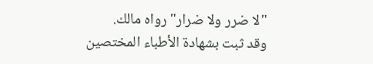"لا ضرر ولا ضرار" رواه مالك.
وقد ثبت بشهادة الأطباء المختصين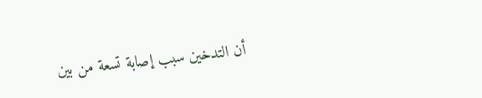أن التدخين سبب إصابة تسعة من بين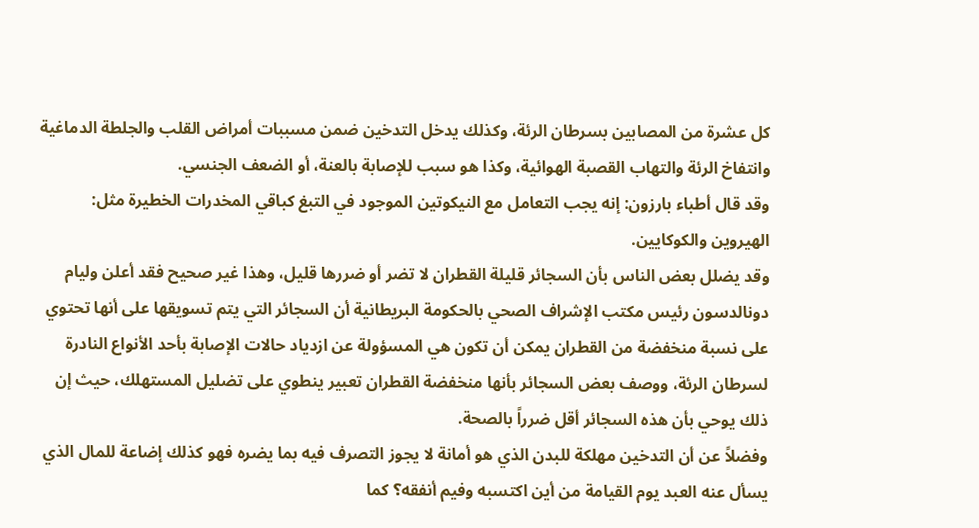كل عشرة من المصابين بسرطان الرئة، وكذلك يدخل التدخين ضمن مسببات أمراض القلب والجلطة الدماغية وانتفاخ الرئة والتهاب القصبة الهوائية، وكذا هو سبب للإصابة بالعنة، أو الضعف الجنسي.
وقد قال أطباء بارزون: إنه يجب التعامل مع النيكوتين الموجود في التبغ كباقي المخدرات الخطيرة مثل: الهيروين والكوكايين.
وقد يضلل بعض الناس بأن السجائر قليلة القطران لا تضر أو ضررها قليل، وهذا غير صحيح فقد أعلن وليام دونالدسون رئيس مكتب الإشراف الصحي بالحكومة البريطانية أن السجائر التي يتم تسويقها على أنها تحتوي على نسبة منخفضة من القطران يمكن أن تكون هي المسؤولة عن ازدياد حالات الإصابة بأحد الأنواع النادرة لسرطان الرئة، ووصف بعض السجائر بأنها منخفضة القطران تعبير ينطوي على تضليل المستهلك، حيث إن ذلك يوحي بأن هذه السجائر أقل ضرراً بالصحة.
وفضلاً عن أن التدخين مهلكة للبدن الذي هو أمانة لا يجوز التصرف فيه بما يضره فهو كذلك إضاعة للمال الذي يسأل عنه العبد يوم القيامة من أين اكتسبه وفيم أنفقه؟ كما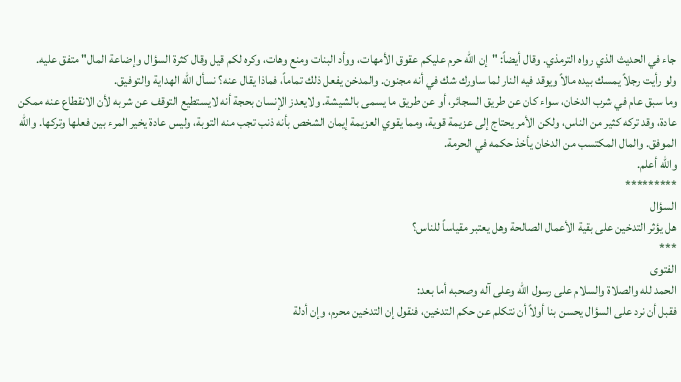جاء في الحديث الذي رواه الترمذي. وقال أيضاً: "إن الله حرم عليكم عقوق الأمهات، ووأد البنات ومنع وهات، وكره لكم قيل وقال كثرة السؤال وإضاعة المال" متفق عليه.
ولو رأيت رجلاً يمسك بيده مالاً ويوقد فيه النار لما ساورك شك في أنه مجنون. والمدخن يفعل ذلك تماماً، فماذا يقال عنه؟ نسأل الله الهداية والتوفيق.
وما سبق عام في شرب الدخان، سواء كان عن طريق السجائر، أو عن طريق ما يسمى بالشيشة. ولايعدز الإنسان بحجة أنه لايستطيع التوقف عن شربه لأن الانقطاع عنه ممكن عادة، وقد تركه كثير من الناس، ولكن الأمر يحتاج إلى عزيمة قوية، ومما يقوي العزيمة إيمان الشخص بأنه ذنب تجب منه التوبة، وليس عادة يخير المرء بين فعلها وتركها. والله الموفق. والمال المكتسب من الدخان يأخذ حكمه في الحرمة.
والله أعلم.
*********
السؤال
هل يؤثر التدخين على بقية الأعمال الصالحة وهل يعتبر مقياساً للناس؟
***
الفتوى
الحمد لله والصلاة والسلام على رسول الله وعلى آله وصحبه أما بعد:
فقبل أن نرد على السؤال يحسن بنا أولاً أن نتكلم عن حكم التدخين، فنقول إن التدخين محرم، وإن أدلة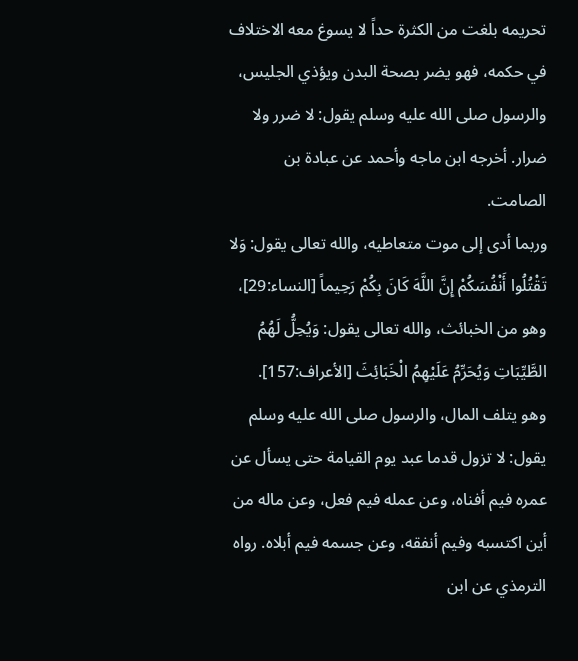تحريمه بلغت من الكثرة حداً لا يسوغ معه الاختلاف في حكمه، فهو يضر بصحة البدن ويؤذي الجليس، والرسول صلى الله عليه وسلم يقول: لا ضرر ولا ضرار. أخرجه ابن ماجه وأحمد عن عبادة بن الصامت.
وربما أدى إلى موت متعاطيه، والله تعالى يقول: وَلا تَقْتُلُوا أَنْفُسَكُمْ إِنَّ اللَّهَ كَانَ بِكُمْ رَحِيماً [النساء:29]، وهو من الخبائث، والله تعالى يقول: وَيُحِلُّ لَهُمُ الطَّيِّبَاتِ وَيُحَرِّمُ عَلَيْهِمُ الْخَبَائِثَ [الأعراف:157].
وهو يتلف المال، والرسول صلى الله عليه وسلم يقول: لا تزول قدما عبد يوم القيامة حتى يسأل عن عمره فيم أفناه، وعن عمله فيم فعل، وعن ماله من أين اكتسبه وفيم أنفقه، وعن جسمه فيم أبلاه. رواه الترمذي عن ابن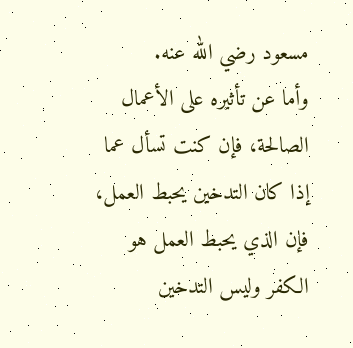مسعود رضي الله عنه.
وأما عن تأثيره على الأعمال الصالحة، فإن كنت تسأل عما إذا كان التدخين يحبط العمل، فإن الذي يحبط العمل هو الكفر وليس التدخين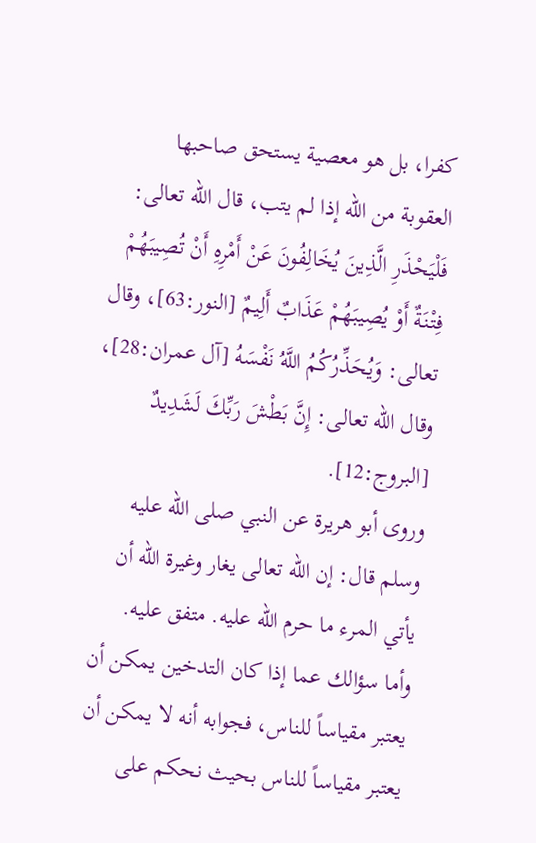كفرا، بل هو معصية يستحق صاحبها العقوبة من الله إذا لم يتب، قال الله تعالى: فَلْيَحْذَرِ الَّذِينَ يُخَالِفُونَ عَنْ أَمْرِهِ أَنْ تُصِيبَهُمْ فِتْنَةٌ أَوْ يُصِيبَهُمْ عَذَابٌ أَلِيمٌ [النور:63]، وقال تعالى: وَيُحَذِّرُكُمُ اللَّهُ نَفْسَهُ [آل عمران:28]، وقال الله تعالى: إِنَّ بَطْشَ رَبِّكَ لَشَدِيدٌ [البروج:12].
وروى أبو هريرة عن النبي صلى الله عليه وسلم قال: إن الله تعالى يغار وغيرة الله أن يأتي المرء ما حرم الله عليه. متفق عليه.
وأما سؤالك عما إذا كان التدخين يمكن أن يعتبر مقياساً للناس، فجوابه أنه لا يمكن أن يعتبر مقياساً للناس بحيث نحكم على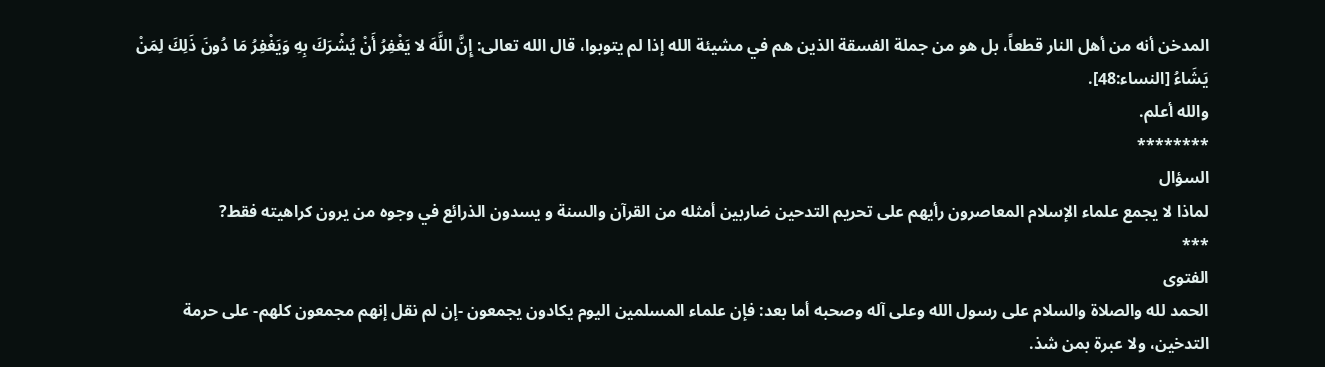المدخن أنه من أهل النار قطعاً، بل هو من جملة الفسقة الذين هم في مشيئة الله إذا لم يتوبوا، قال الله تعالى: إِنَّ اللَّهَ لا يَغْفِرُ أَنْ يُشْرَكَ بِهِ وَيَغْفِرُ مَا دُونَ ذَلِكَ لِمَنْ يَشَاءُ [النساء:48].
والله أعلم.
********
السؤال
لماذا لا يجمع علماء الإسلام المعاصرون رأيهم على تحريم التدحين ضاربين أمثله من القرآن والسنة و يسدون الذرائع في وجوه من يرون كراهيته فقط?
***
الفتوى
الحمد لله والصلاة والسلام على رسول الله وعلى آله وصحبه أما بعد: فإن علماء المسلمين اليوم يكادون يجمعون -إن لم نقل إنهم مجمعون كلهم- على حرمة التدخين، ولا عبرة بمن شذ.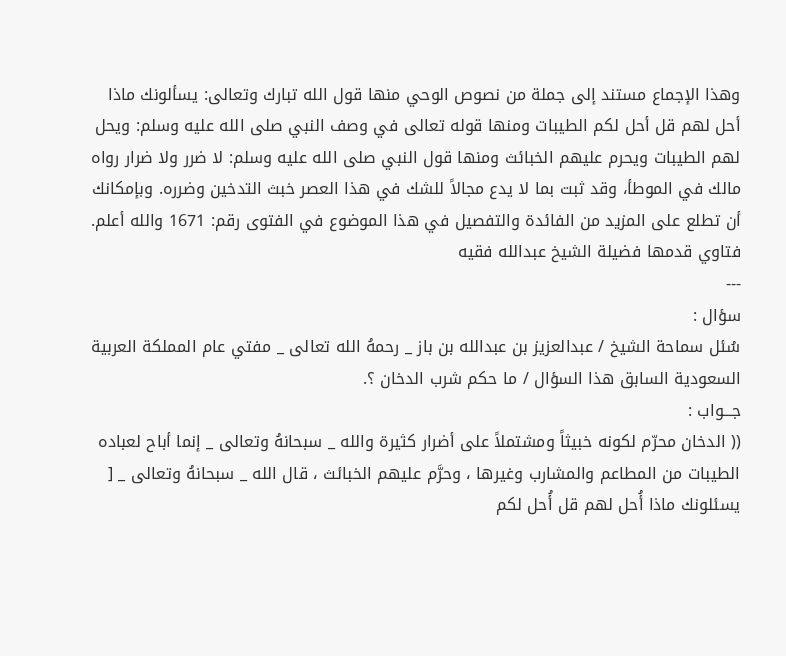وهذا الإجماع مستند إلى جملة من نصوص الوحي منها قول الله تبارك وتعالى: يسألونك ماذا أحل لهم قل أحل لكم الطيبات ومنها قوله تعالى في وصف النبي صلى الله عليه وسلم: ويحل لهم الطيبات ويحرم عليهم الخبائث ومنها قول النبي صلى الله عليه وسلم: لا ضرر ولا ضرار رواه مالك في الموطأ، وقد ثبت بما لا يدع مجالاً للشك في هذا العصر خبث التدخين وضرره. وبإمكانك أن تطلع على المزيد من الفائدة والتفصيل في هذا الموضوع في الفتوى رقم: 1671 والله أعلم.
فتاوي قدمها فضيلة الشيخ عبدالله فقيه
---
سؤال :
سُئل سماحة الشيخ / عبدالعزيز بن عبدالله بن باز _ رحمهُ الله تعالى _ مفتي عام المملكة العربية السعودية السابق هذا السؤال / ما حكم شرب الدخان ؟.
جـــواب :
(( الدخان محرّم لكونه خبيثاً ومشتملاً على أضرار كثيرة والله _ سبحانهُ وتعالى _ إنما أباح لعباده الطيبات من المطاعم والمشارب وغيرها ، وحرَّم عليهم الخبائث ، قال الله _ سبحانهُ وتعالى _ [ يسئلونك ماذا أُحل لهم قل أُحل لكم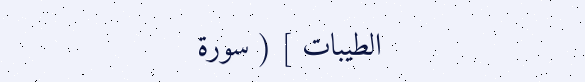الطيبات ] ( سورة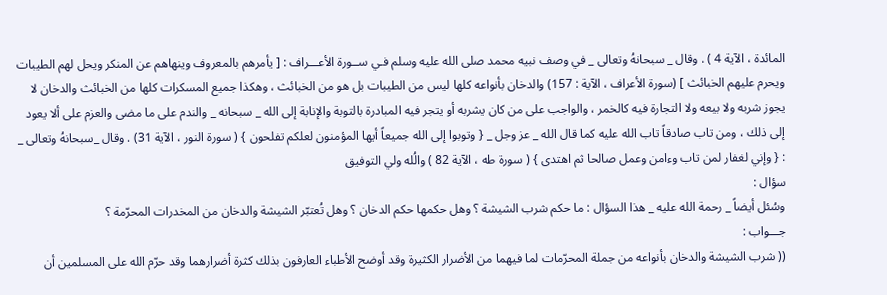المائدة ، الآية 4 ) . وقال _ سبحانهُ وتعالى _ في وصف نبيه محمد صلى الله عليه وسلم فـي ســورة الأعـــراف : [ يأمرهم بالمعروف وينهاهم عن المنكر ويحل لهم الطيبات ويحرم عليهم الخبائث ] (سورة الأعراف ، الآية : 157) والدخان بأنواعه كلها ليس من الطيبات بل هو من الخبائث ، وهكذا جميع المسكرات كلها من الخبائث والدخان لا يجوز شربه ولا بيعه ولا التجارة فيه كالخمر ، والواجب على من كان يشربه أو يتجر فيه المبادرة بالتوبة والإنابة إلى الله _ سبحانه _ والندم على ما مضى والعزم على ألا يعود إلى ذلك ، ومن تاب صادقاً تاب الله عليه كما قال الله _ عز وجل _ { وتوبوا إلى الله جميعاً أيها المؤمنون لعلكم تفلحون } ( سورة النور ، الآية 31) . وقال _سبحانهُ وتعالى _ : { وإني لغفار لمن تاب وءامن وعمل صالحا ثم اهتدى } ( سورة طه ، الآية 82 ) والُله ولي التوفيق
سؤال :
وسُئل أيضاً _ رحمة الله عليه _ هذا السؤال : ما حكم شرب الشيشة ؟ وهل حكمها حكم الدخان ؟ وهل تُعتبّر الشيشة والدخان من المخدرات المحرّمة ؟
جـــواب :
(( شرب الشيشة والدخان بأنواعه من جملة المحرّمات لما فيهما من الأضرار الكثيرة وقد أوضح الأطباء العارفون بذلك كثرة أضرارهما وقد حرّم الله على المسلمين أن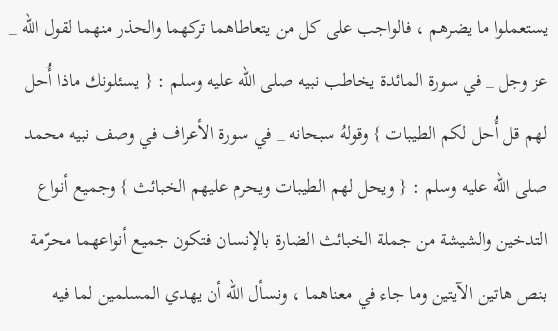يستعملوا ما يضرهم ، فالواجب على كل من يتعاطاهما تركهما والحذر منهما لقول الله _ عز وجل _ في سورة المائدة يخاطب نبيه صلى الله عليه وسلم : { يسئلونك ماذا أُحل لهم قل أُحل لكم الطيبات } وقولهُ سبحانه _ في سورة الأعراف في وصف نبيه محمد صلى الله عليه وسلم : { ويحل لهم الطيبات ويحرم عليهم الخبائث } وجميع أنواع التدخين والشيشة من جملة الخبائث الضارة بالإنسان فتكون جميع أنواعهما محرّمة بنص هاتين الآيتين وما جاء في معناهما ، ونسأل الله أن يهدي المسلمين لما فيه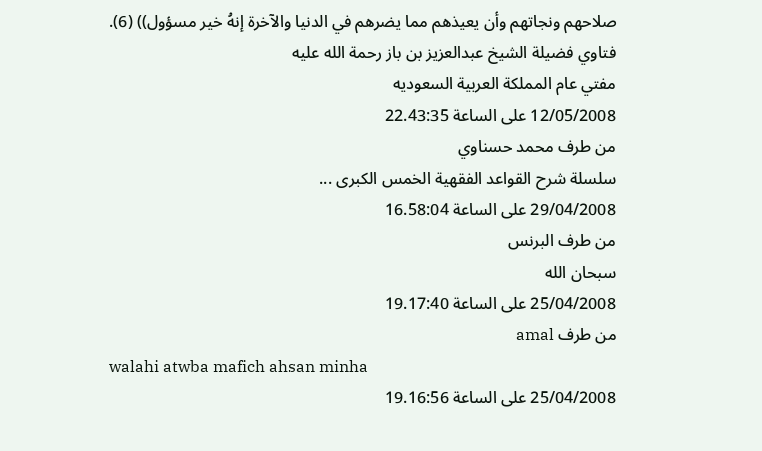صلاحهم ونجاتهم وأن يعيذهم مما يضرهم في الدنيا والآخرة إنهُ خير مسؤول)) (6).
فتاوي فضيلة الشيخ عبدالعزيز بن باز رحمة الله عليه
مفتي عام المملكة العربية السعوديه
12/05/2008 على الساعة 22.43:35
من طرف محمد حسناوي
سلسلة شرح القواعد الفقهية الخمس الكبرى ...
29/04/2008 على الساعة 16.58:04
من طرف البرنس
سبحان الله
25/04/2008 على الساعة 19.17:40
من طرف amal
walahi atwba mafich ahsan minha
25/04/2008 على الساعة 19.16:56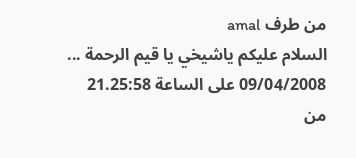من طرف amal
السلام عليكم ياشيخي يا قيم الرحمة ...
09/04/2008 على الساعة 21.25:58
من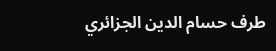طرف حسام الدين الجزائري